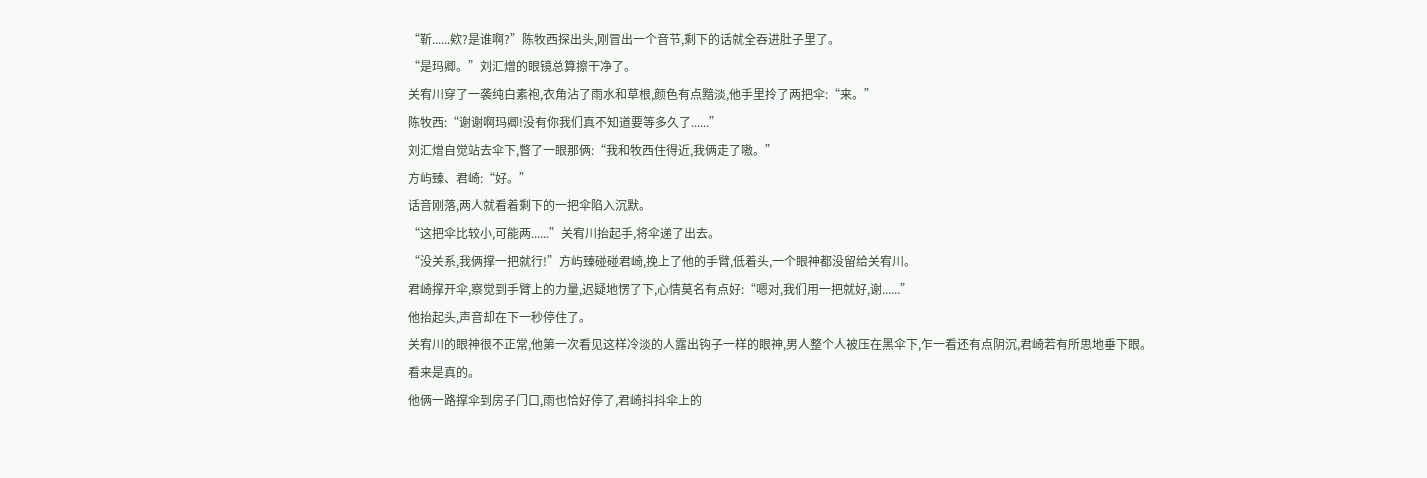“靳......欸?是谁啊?”陈牧西探出头,刚冒出一个音节,剩下的话就全吞进肚子里了。
“是玛卿。”刘汇熷的眼镜总算擦干净了。
关宥川穿了一袭纯白素袍,衣角沾了雨水和草根,颜色有点黯淡,他手里拎了两把伞:“来。”
陈牧西:“谢谢啊玛卿!没有你我们真不知道要等多久了......”
刘汇熷自觉站去伞下,瞥了一眼那俩:“我和牧西住得近,我俩走了嗷。”
方屿臻、君崎:“好。”
话音刚落,两人就看着剩下的一把伞陷入沉默。
“这把伞比较小,可能两......”关宥川抬起手,将伞递了出去。
“没关系,我俩撑一把就行!”方屿臻碰碰君崎,挽上了他的手臂,低着头,一个眼神都没留给关宥川。
君崎撑开伞,察觉到手臂上的力量,迟疑地愣了下,心情莫名有点好:“嗯对,我们用一把就好,谢......”
他抬起头,声音却在下一秒停住了。
关宥川的眼神很不正常,他第一次看见这样冷淡的人露出钩子一样的眼神,男人整个人被压在黑伞下,乍一看还有点阴沉,君崎若有所思地垂下眼。
看来是真的。
他俩一路撑伞到房子门口,雨也恰好停了,君崎抖抖伞上的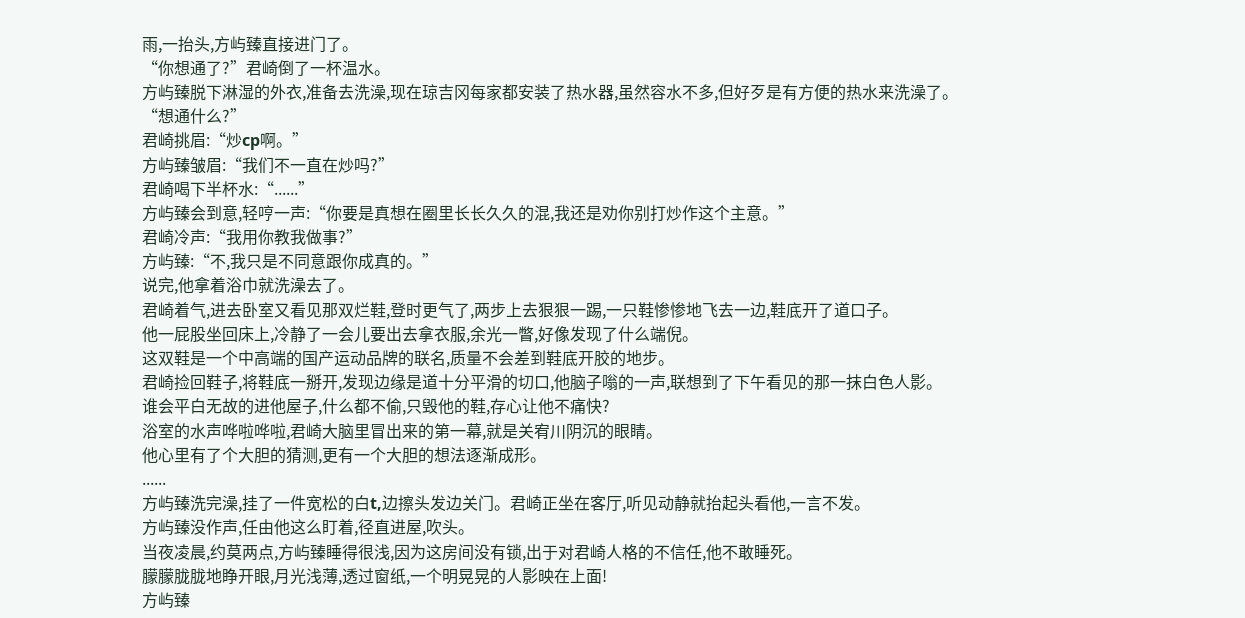雨,一抬头,方屿臻直接进门了。
“你想通了?”君崎倒了一杯温水。
方屿臻脱下淋湿的外衣,准备去洗澡,现在琼吉冈每家都安装了热水器,虽然容水不多,但好歹是有方便的热水来洗澡了。
“想通什么?”
君崎挑眉:“炒cp啊。”
方屿臻皱眉:“我们不一直在炒吗?”
君崎喝下半杯水:“......”
方屿臻会到意,轻哼一声:“你要是真想在圈里长长久久的混,我还是劝你别打炒作这个主意。”
君崎冷声:“我用你教我做事?”
方屿臻:“不,我只是不同意跟你成真的。”
说完,他拿着浴巾就洗澡去了。
君崎着气,进去卧室又看见那双烂鞋,登时更气了,两步上去狠狠一踢,一只鞋惨惨地飞去一边,鞋底开了道口子。
他一屁股坐回床上,冷静了一会儿要出去拿衣服,余光一瞥,好像发现了什么端倪。
这双鞋是一个中高端的国产运动品牌的联名,质量不会差到鞋底开胶的地步。
君崎捡回鞋子,将鞋底一掰开,发现边缘是道十分平滑的切口,他脑子嗡的一声,联想到了下午看见的那一抹白色人影。
谁会平白无故的进他屋子,什么都不偷,只毁他的鞋,存心让他不痛快?
浴室的水声哗啦哗啦,君崎大脑里冒出来的第一幕,就是关宥川阴沉的眼睛。
他心里有了个大胆的猜测,更有一个大胆的想法逐渐成形。
......
方屿臻洗完澡,挂了一件宽松的白t,边擦头发边关门。君崎正坐在客厅,听见动静就抬起头看他,一言不发。
方屿臻没作声,任由他这么盯着,径直进屋,吹头。
当夜凌晨,约莫两点,方屿臻睡得很浅,因为这房间没有锁,出于对君崎人格的不信任,他不敢睡死。
朦朦胧胧地睁开眼,月光浅薄,透过窗纸,一个明晃晃的人影映在上面!
方屿臻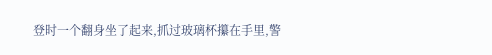登时一个翻身坐了起来,抓过玻璃杯攥在手里,警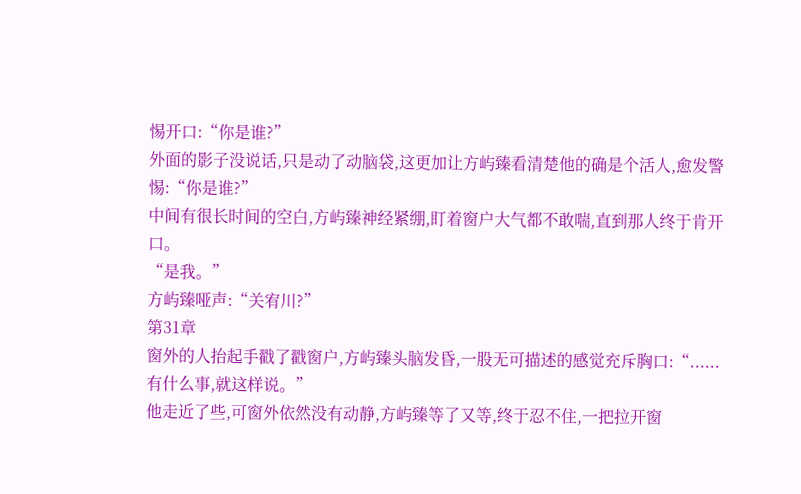惕开口:“你是谁?”
外面的影子没说话,只是动了动脑袋,这更加让方屿臻看清楚他的确是个活人,愈发警惕:“你是谁?”
中间有很长时间的空白,方屿臻神经紧绷,盯着窗户大气都不敢喘,直到那人终于肯开口。
“是我。”
方屿臻哑声:“关宥川?”
第31章
窗外的人抬起手戳了戳窗户,方屿臻头脑发昏,一股无可描述的感觉充斥胸口:“......有什么事,就这样说。”
他走近了些,可窗外依然没有动静,方屿臻等了又等,终于忍不住,一把拉开窗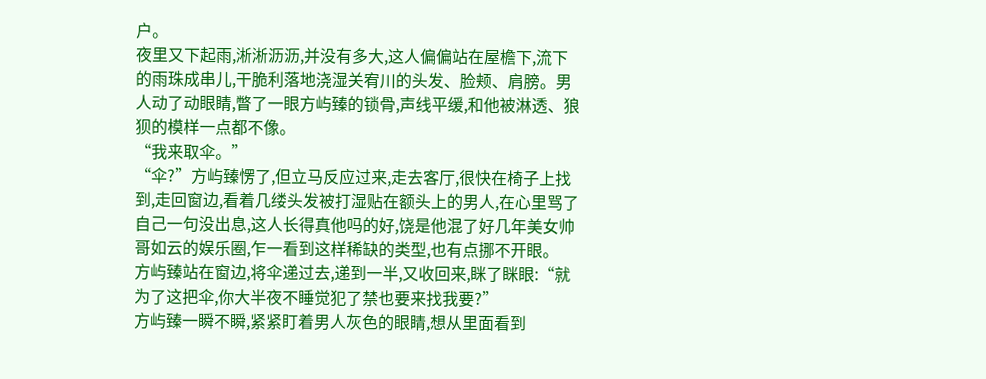户。
夜里又下起雨,淅淅沥沥,并没有多大,这人偏偏站在屋檐下,流下的雨珠成串儿,干脆利落地浇湿关宥川的头发、脸颊、肩膀。男人动了动眼睛,瞥了一眼方屿臻的锁骨,声线平缓,和他被淋透、狼狈的模样一点都不像。
“我来取伞。”
“伞?”方屿臻愣了,但立马反应过来,走去客厅,很快在椅子上找到,走回窗边,看着几缕头发被打湿贴在额头上的男人,在心里骂了自己一句没出息,这人长得真他吗的好,饶是他混了好几年美女帅哥如云的娱乐圈,乍一看到这样稀缺的类型,也有点挪不开眼。
方屿臻站在窗边,将伞递过去,递到一半,又收回来,眯了眯眼:“就为了这把伞,你大半夜不睡觉犯了禁也要来找我要?”
方屿臻一瞬不瞬,紧紧盯着男人灰色的眼睛,想从里面看到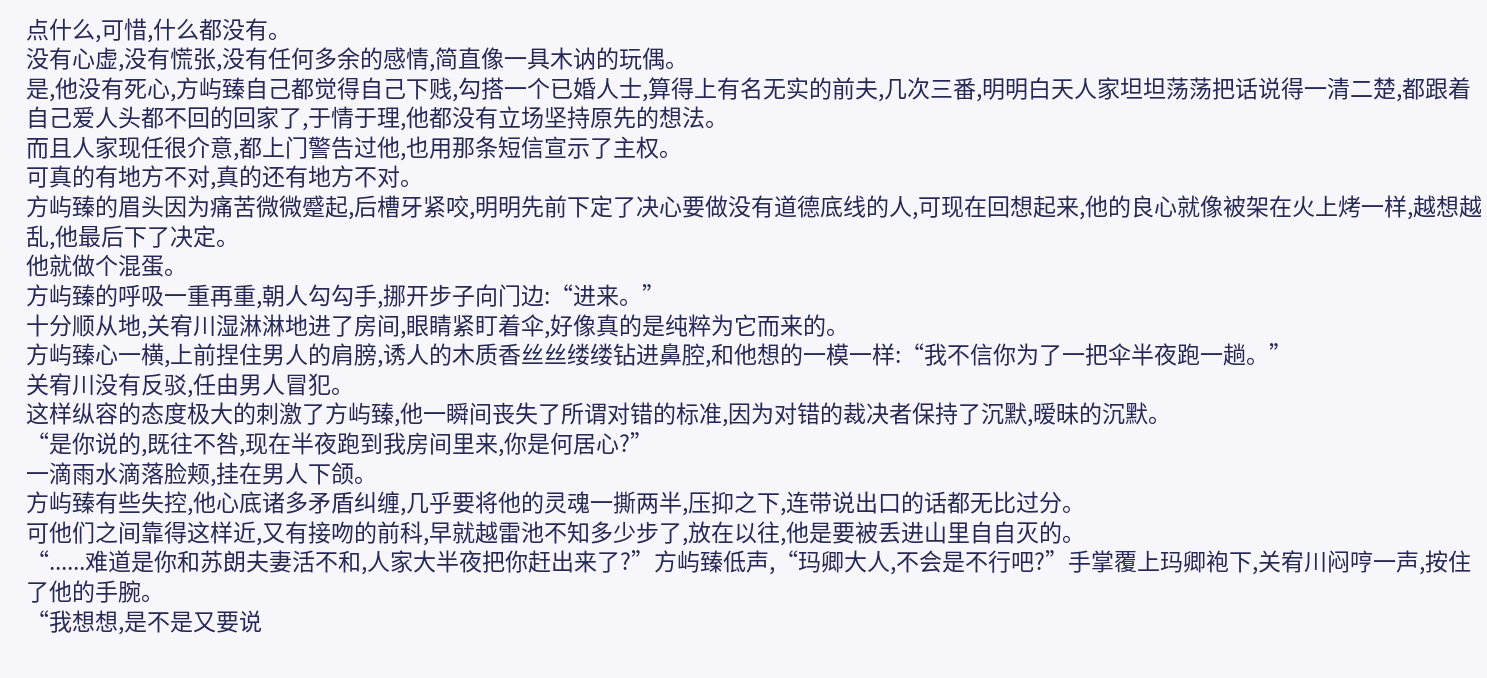点什么,可惜,什么都没有。
没有心虚,没有慌张,没有任何多余的感情,简直像一具木讷的玩偶。
是,他没有死心,方屿臻自己都觉得自己下贱,勾搭一个已婚人士,算得上有名无实的前夫,几次三番,明明白天人家坦坦荡荡把话说得一清二楚,都跟着自己爱人头都不回的回家了,于情于理,他都没有立场坚持原先的想法。
而且人家现任很介意,都上门警告过他,也用那条短信宣示了主权。
可真的有地方不对,真的还有地方不对。
方屿臻的眉头因为痛苦微微蹙起,后槽牙紧咬,明明先前下定了决心要做没有道德底线的人,可现在回想起来,他的良心就像被架在火上烤一样,越想越乱,他最后下了决定。
他就做个混蛋。
方屿臻的呼吸一重再重,朝人勾勾手,挪开步子向门边:“进来。”
十分顺从地,关宥川湿淋淋地进了房间,眼睛紧盯着伞,好像真的是纯粹为它而来的。
方屿臻心一横,上前捏住男人的肩膀,诱人的木质香丝丝缕缕钻进鼻腔,和他想的一模一样:“我不信你为了一把伞半夜跑一趟。”
关宥川没有反驳,任由男人冒犯。
这样纵容的态度极大的刺激了方屿臻,他一瞬间丧失了所谓对错的标准,因为对错的裁决者保持了沉默,暧昧的沉默。
“是你说的,既往不咎,现在半夜跑到我房间里来,你是何居心?”
一滴雨水滴落脸颊,挂在男人下颌。
方屿臻有些失控,他心底诸多矛盾纠缠,几乎要将他的灵魂一撕两半,压抑之下,连带说出口的话都无比过分。
可他们之间靠得这样近,又有接吻的前科,早就越雷池不知多少步了,放在以往,他是要被丢进山里自自灭的。
“......难道是你和苏朗夫妻活不和,人家大半夜把你赶出来了?”方屿臻低声,“玛卿大人,不会是不行吧?”手掌覆上玛卿袍下,关宥川闷哼一声,按住了他的手腕。
“我想想,是不是又要说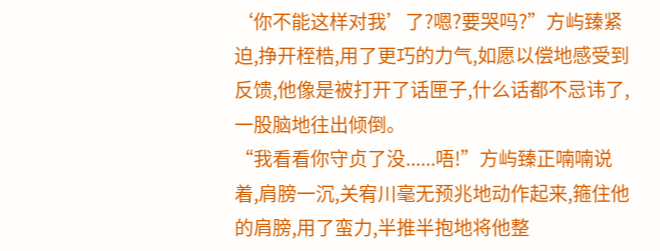‘你不能这样对我’了?嗯?要哭吗?”方屿臻紧迫,挣开桎梏,用了更巧的力气,如愿以偿地感受到反馈,他像是被打开了话匣子,什么话都不忌讳了,一股脑地往出倾倒。
“我看看你守贞了没......唔!”方屿臻正喃喃说着,肩膀一沉,关宥川毫无预兆地动作起来,箍住他的肩膀,用了蛮力,半推半抱地将他整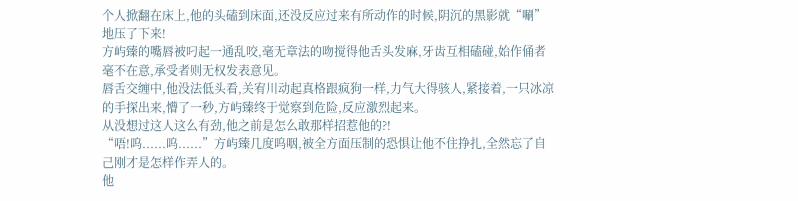个人掀翻在床上,他的头磕到床面,还没反应过来有所动作的时候,阴沉的黑影就“唰”地压了下来!
方屿臻的嘴唇被叼起一通乱咬,毫无章法的吻搅得他舌头发麻,牙齿互相磕碰,始作俑者毫不在意,承受者则无权发表意见。
唇舌交缠中,他没法低头看,关宥川动起真格跟疯狗一样,力气大得骇人,紧接着,一只冰凉的手探出来,懵了一秒,方屿臻终于觉察到危险,反应激烈起来。
从没想过这人这么有劲,他之前是怎么敢那样招惹他的?!
“唔!呜......呜......”方屿臻几度呜咽,被全方面压制的恐惧让他不住挣扎,全然忘了自己刚才是怎样作弄人的。
他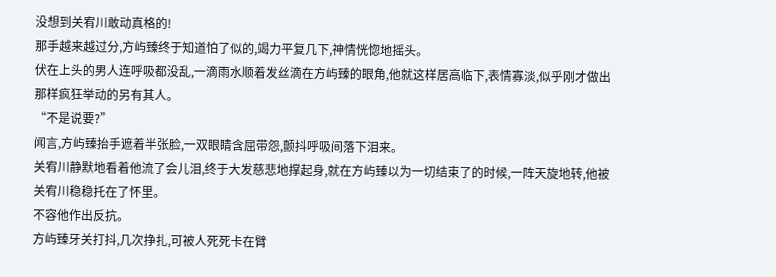没想到关宥川敢动真格的!
那手越来越过分,方屿臻终于知道怕了似的,竭力平复几下,神情恍惚地摇头。
伏在上头的男人连呼吸都没乱,一滴雨水顺着发丝滴在方屿臻的眼角,他就这样居高临下,表情寡淡,似乎刚才做出那样疯狂举动的另有其人。
“不是说要?”
闻言,方屿臻抬手遮着半张脸,一双眼睛含屈带怨,颤抖呼吸间落下泪来。
关宥川静默地看着他流了会儿泪,终于大发慈悲地撑起身,就在方屿臻以为一切结束了的时候,一阵天旋地转,他被关宥川稳稳托在了怀里。
不容他作出反抗。
方屿臻牙关打抖,几次挣扎,可被人死死卡在臂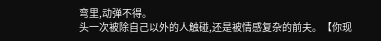弯里,动弹不得。
头一次被除自己以外的人触碰,还是被情感复杂的前夫。【你现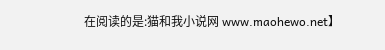在阅读的是:猫和我小说网 www.maohewo.net】